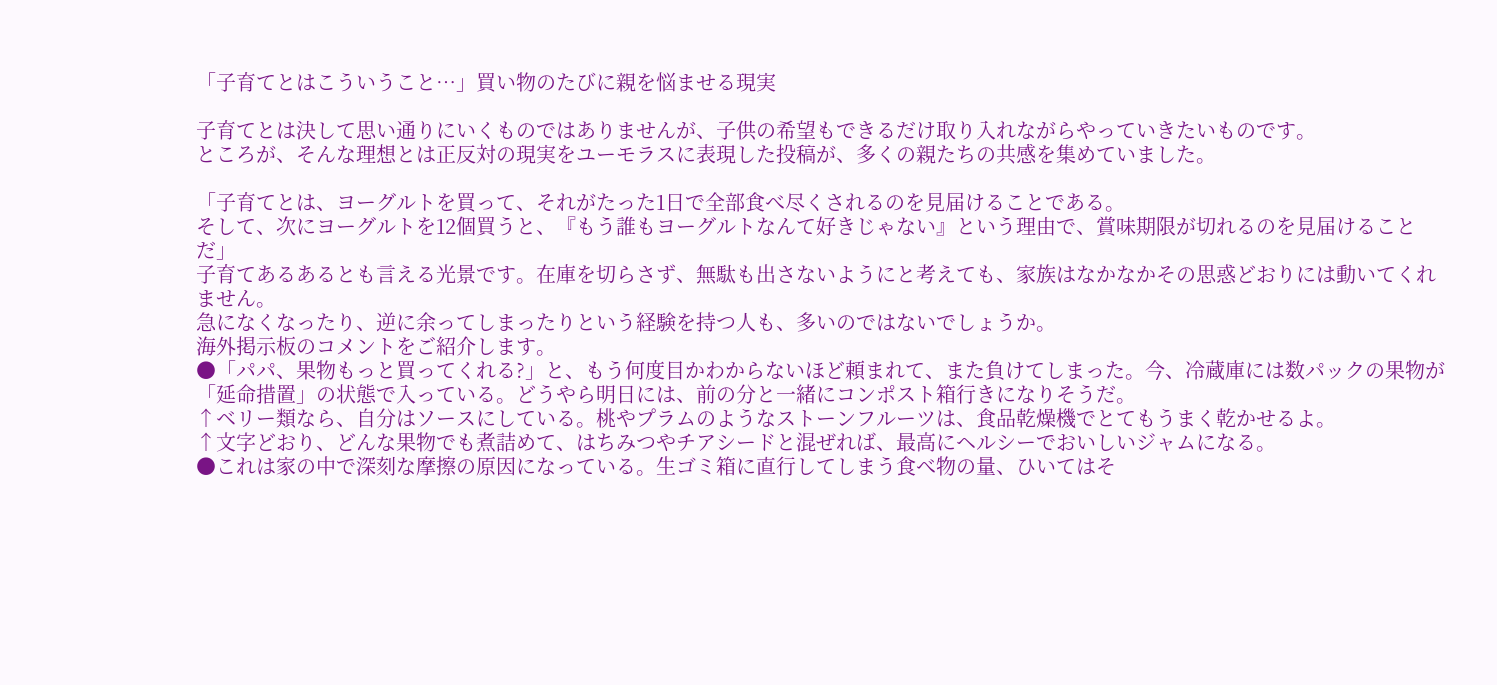「子育てとはこういうこと…」買い物のたびに親を悩ませる現実

子育てとは決して思い通りにいくものではありませんが、子供の希望もできるだけ取り入れながらやっていきたいものです。
ところが、そんな理想とは正反対の現実をユーモラスに表現した投稿が、多くの親たちの共感を集めていました。

「子育てとは、ヨーグルトを買って、それがたった1日で全部食べ尽くされるのを見届けることである。
そして、次にヨーグルトを12個買うと、『もう誰もヨーグルトなんて好きじゃない』という理由で、賞味期限が切れるのを見届けることだ」
子育てあるあるとも言える光景です。在庫を切らさず、無駄も出さないようにと考えても、家族はなかなかその思惑どおりには動いてくれません。
急になくなったり、逆に余ってしまったりという経験を持つ人も、多いのではないでしょうか。
海外掲示板のコメントをご紹介します。
●「パパ、果物もっと買ってくれる?」と、もう何度目かわからないほど頼まれて、また負けてしまった。今、冷蔵庫には数パックの果物が「延命措置」の状態で入っている。どうやら明日には、前の分と一緒にコンポスト箱行きになりそうだ。
↑ベリー類なら、自分はソースにしている。桃やプラムのようなストーンフルーツは、食品乾燥機でとてもうまく乾かせるよ。
↑文字どおり、どんな果物でも煮詰めて、はちみつやチアシードと混ぜれば、最高にヘルシーでおいしいジャムになる。
●これは家の中で深刻な摩擦の原因になっている。生ゴミ箱に直行してしまう食べ物の量、ひいてはそ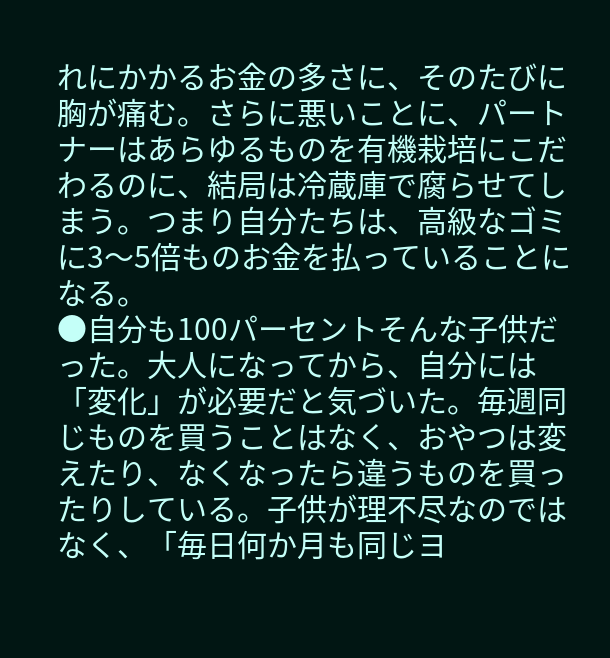れにかかるお金の多さに、そのたびに胸が痛む。さらに悪いことに、パートナーはあらゆるものを有機栽培にこだわるのに、結局は冷蔵庫で腐らせてしまう。つまり自分たちは、高級なゴミに3〜5倍ものお金を払っていることになる。
●自分も100パーセントそんな子供だった。大人になってから、自分には「変化」が必要だと気づいた。毎週同じものを買うことはなく、おやつは変えたり、なくなったら違うものを買ったりしている。子供が理不尽なのではなく、「毎日何か月も同じヨ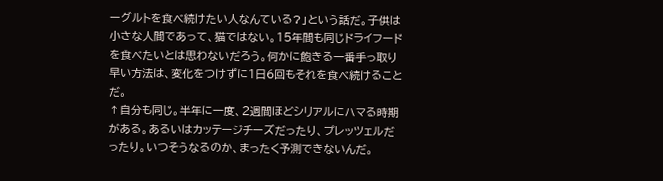ーグルトを食べ続けたい人なんている?」という話だ。子供は小さな人間であって、猫ではない。15年間も同じドライフードを食べたいとは思わないだろう。何かに飽きる一番手っ取り早い方法は、変化をつけずに1日6回もそれを食べ続けることだ。
↑自分も同じ。半年に一度、2週間ほどシリアルにハマる時期がある。あるいはカッテージチーズだったり、プレッツェルだったり。いつそうなるのか、まったく予測できないんだ。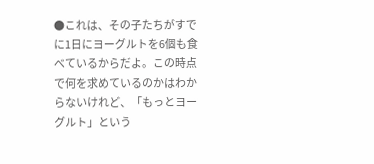●これは、その子たちがすでに1日にヨーグルトを6個も食べているからだよ。この時点で何を求めているのかはわからないけれど、「もっとヨーグルト」という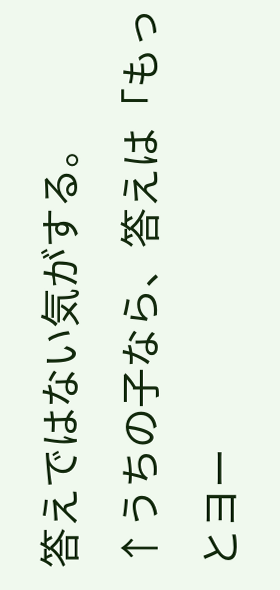答えではない気がする。
↑うちの子なら、答えは「もっとヨー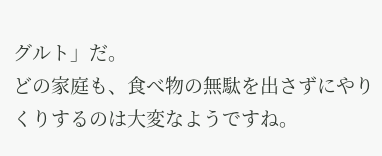グルト」だ。
どの家庭も、食べ物の無駄を出さずにやりくりするのは大変なようですね。